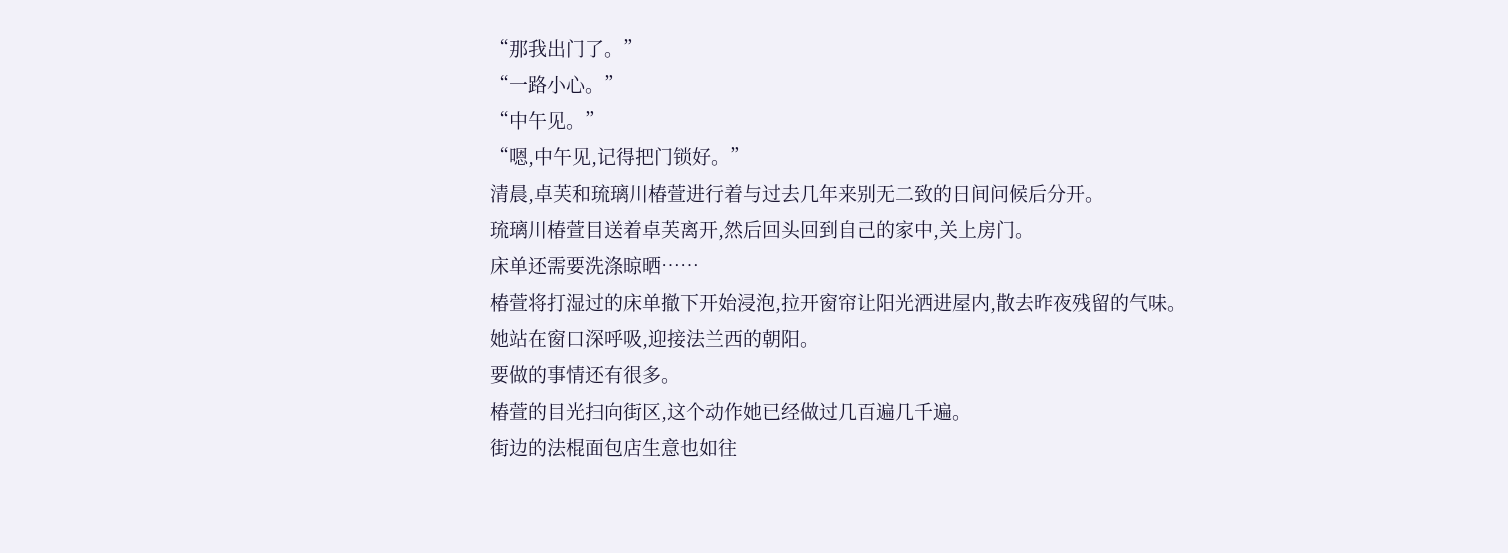“那我出门了。”
“一路小心。”
“中午见。”
“嗯,中午见,记得把门锁好。”
清晨,卓芙和琉璃川椿萱进行着与过去几年来别无二致的日间问候后分开。
琉璃川椿萱目送着卓芙离开,然后回头回到自己的家中,关上房门。
床单还需要洗涤晾晒……
椿萱将打湿过的床单撤下开始浸泡,拉开窗帘让阳光洒进屋内,散去昨夜残留的气味。
她站在窗口深呼吸,迎接法兰西的朝阳。
要做的事情还有很多。
椿萱的目光扫向街区,这个动作她已经做过几百遍几千遍。
街边的法棍面包店生意也如往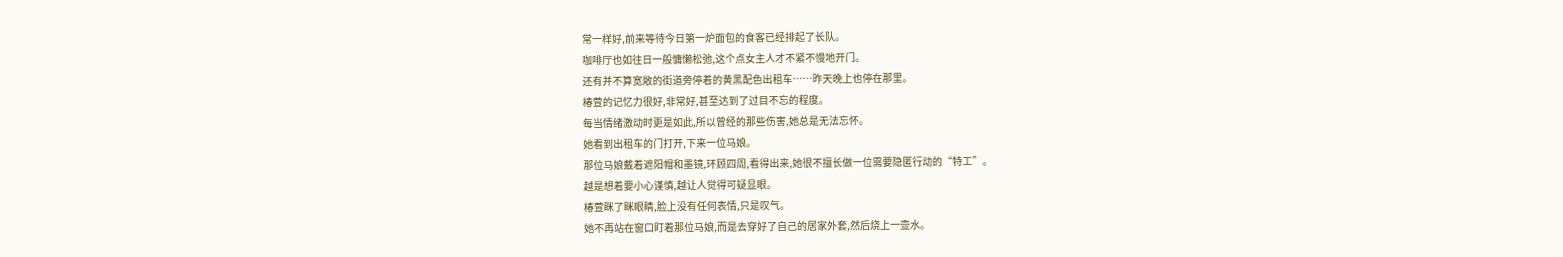常一样好,前来等待今日第一炉面包的食客已经排起了长队。
咖啡厅也如往日一般慵懒松弛,这个点女主人才不紧不慢地开门。
还有并不算宽敞的街道旁停着的黄黑配色出租车……昨天晚上也停在那里。
椿萱的记忆力很好,非常好,甚至达到了过目不忘的程度。
每当情绪激动时更是如此,所以曾经的那些伤害,她总是无法忘怀。
她看到出租车的门打开,下来一位马娘。
那位马娘戴着遮阳帽和墨镜,环顾四周,看得出来,她很不擅长做一位需要隐匿行动的“特工”。
越是想着要小心谨慎,越让人觉得可疑显眼。
椿萱眯了眯眼睛,脸上没有任何表情,只是叹气。
她不再站在窗口盯着那位马娘,而是去穿好了自己的居家外套,然后烧上一壶水。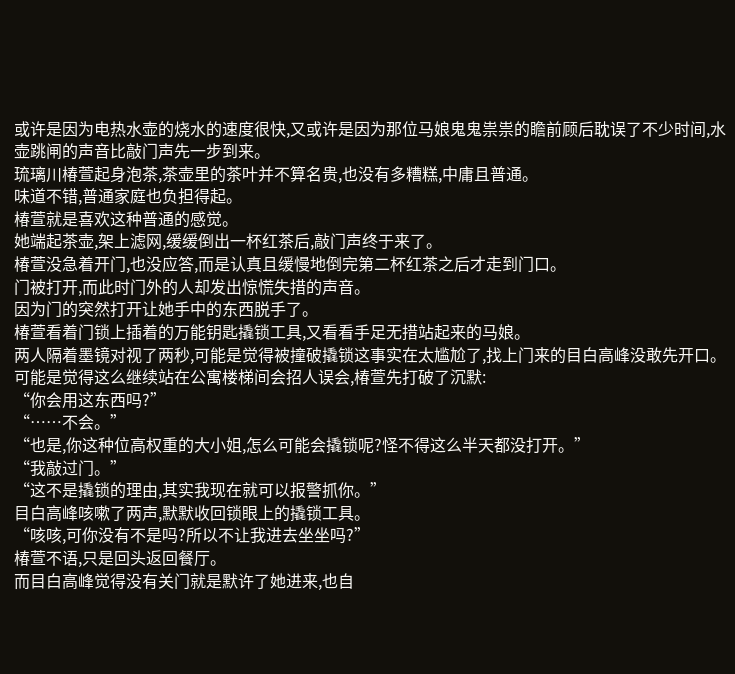或许是因为电热水壶的烧水的速度很快,又或许是因为那位马娘鬼鬼祟祟的瞻前顾后耽误了不少时间,水壶跳闸的声音比敲门声先一步到来。
琉璃川椿萱起身泡茶,茶壶里的茶叶并不算名贵,也没有多糟糕,中庸且普通。
味道不错,普通家庭也负担得起。
椿萱就是喜欢这种普通的感觉。
她端起茶壶,架上滤网,缓缓倒出一杯红茶后,敲门声终于来了。
椿萱没急着开门,也没应答,而是认真且缓慢地倒完第二杯红茶之后才走到门口。
门被打开,而此时门外的人却发出惊慌失措的声音。
因为门的突然打开让她手中的东西脱手了。
椿萱看着门锁上插着的万能钥匙撬锁工具,又看看手足无措站起来的马娘。
两人隔着墨镜对视了两秒,可能是觉得被撞破撬锁这事实在太尴尬了,找上门来的目白高峰没敢先开口。
可能是觉得这么继续站在公寓楼梯间会招人误会,椿萱先打破了沉默:
“你会用这东西吗?”
“……不会。”
“也是,你这种位高权重的大小姐,怎么可能会撬锁呢?怪不得这么半天都没打开。”
“我敲过门。”
“这不是撬锁的理由,其实我现在就可以报警抓你。”
目白高峰咳嗽了两声,默默收回锁眼上的撬锁工具。
“咳咳,可你没有不是吗?所以不让我进去坐坐吗?”
椿萱不语,只是回头返回餐厅。
而目白高峰觉得没有关门就是默许了她进来,也自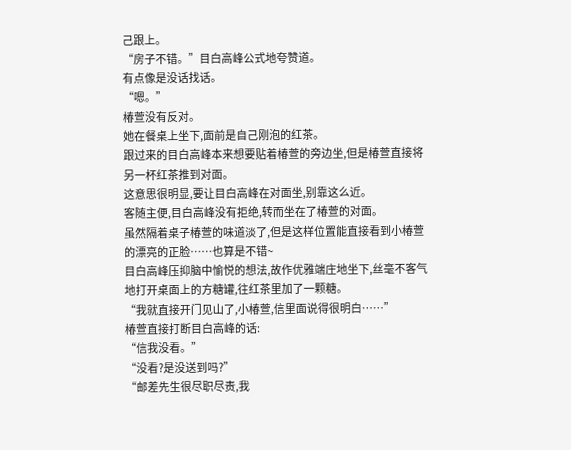己跟上。
“房子不错。”目白高峰公式地夸赞道。
有点像是没话找话。
“嗯。”
椿萱没有反对。
她在餐桌上坐下,面前是自己刚泡的红茶。
跟过来的目白高峰本来想要贴着椿萱的旁边坐,但是椿萱直接将另一杯红茶推到对面。
这意思很明显,要让目白高峰在对面坐,别靠这么近。
客随主便,目白高峰没有拒绝,转而坐在了椿萱的对面。
虽然隔着桌子椿萱的味道淡了,但是这样位置能直接看到小椿萱的漂亮的正脸……也算是不错~
目白高峰压抑脑中愉悦的想法,故作优雅端庄地坐下,丝毫不客气地打开桌面上的方糖罐,往红茶里加了一颗糖。
“我就直接开门见山了,小椿萱,信里面说得很明白……”
椿萱直接打断目白高峰的话:
“信我没看。”
“没看?是没送到吗?”
“邮差先生很尽职尽责,我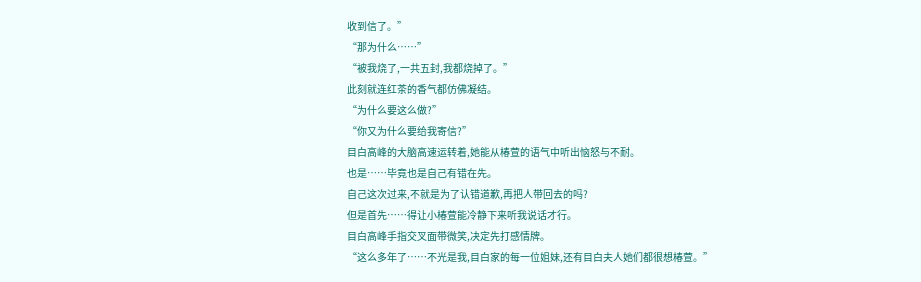收到信了。”
“那为什么……”
“被我烧了,一共五封,我都烧掉了。”
此刻就连红茶的香气都仿佛凝结。
“为什么要这么做?”
“你又为什么要给我寄信?”
目白高峰的大脑高速运转着,她能从椿萱的语气中听出恼怒与不耐。
也是……毕竟也是自己有错在先。
自己这次过来,不就是为了认错道歉,再把人带回去的吗?
但是首先……得让小椿萱能冷静下来听我说话才行。
目白高峰手指交叉面带微笑,决定先打感情牌。
“这么多年了……不光是我,目白家的每一位姐妹,还有目白夫人她们都很想椿萱。”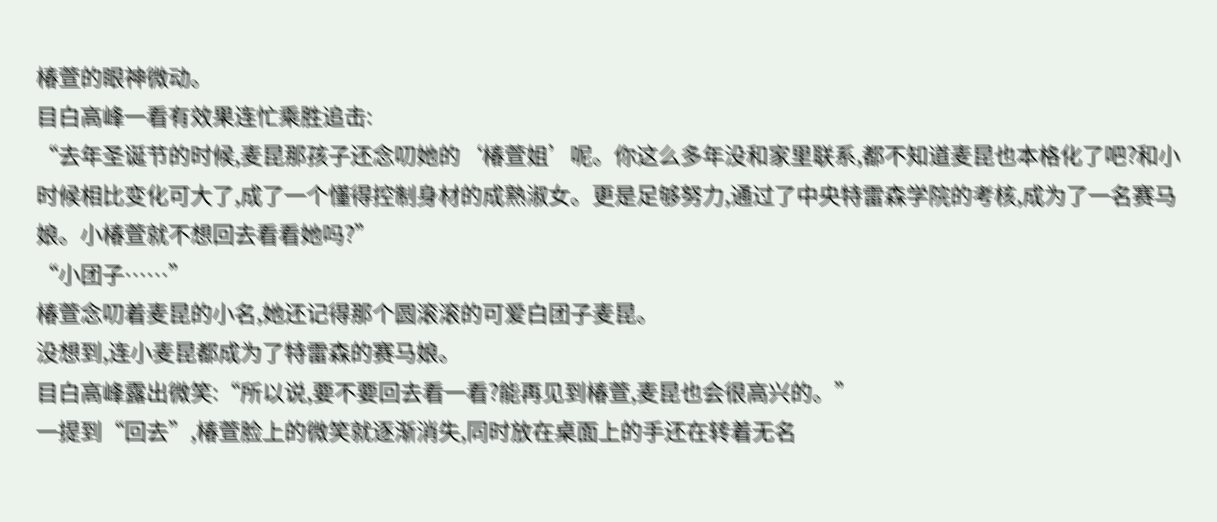椿萱的眼神微动。
目白高峰一看有效果连忙乘胜追击:
“去年圣诞节的时候,麦昆那孩子还念叨她的‘椿萱姐’呢。你这么多年没和家里联系,都不知道麦昆也本格化了吧?和小时候相比变化可大了,成了一个懂得控制身材的成熟淑女。更是足够努力,通过了中央特雷森学院的考核,成为了一名赛马娘。小椿萱就不想回去看看她吗?”
“小团子……”
椿萱念叨着麦昆的小名,她还记得那个圆滚滚的可爱白团子麦昆。
没想到,连小麦昆都成为了特雷森的赛马娘。
目白高峰露出微笑:“所以说,要不要回去看一看?能再见到椿萱,麦昆也会很高兴的。”
一提到“回去”,椿萱脸上的微笑就逐渐消失,同时放在桌面上的手还在转着无名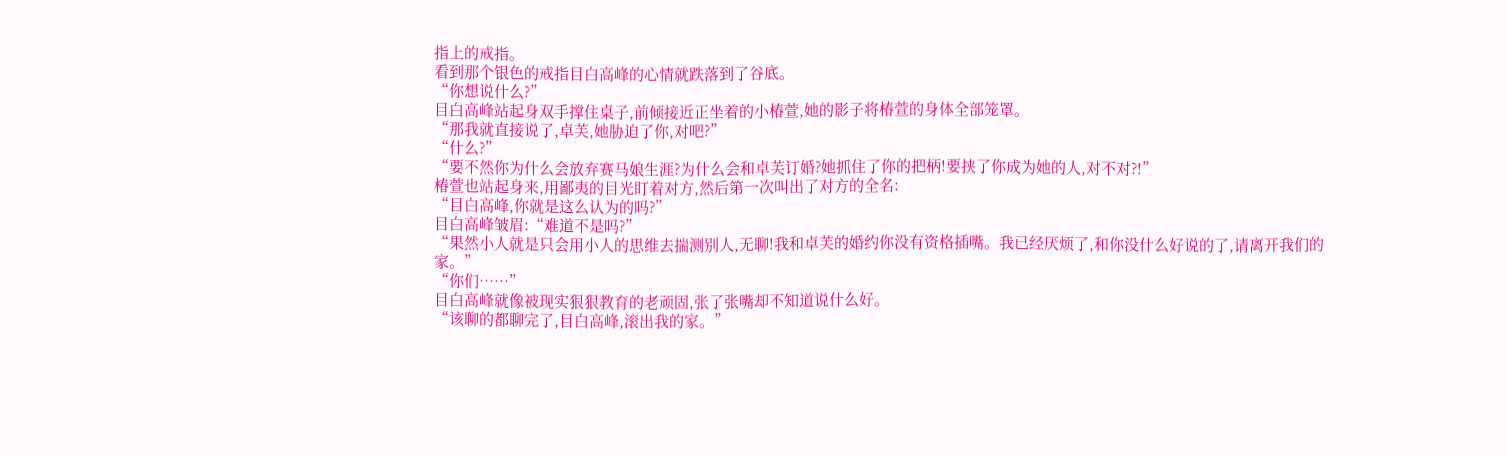指上的戒指。
看到那个银色的戒指目白高峰的心情就跌落到了谷底。
“你想说什么?”
目白高峰站起身双手撑住桌子,前倾接近正坐着的小椿萱,她的影子将椿萱的身体全部笼罩。
“那我就直接说了,卓芙,她胁迫了你,对吧?”
“什么?”
“要不然你为什么会放弃赛马娘生涯?为什么会和卓芙订婚?她抓住了你的把柄!要挟了你成为她的人,对不对?!”
椿萱也站起身来,用鄙夷的目光盯着对方,然后第一次叫出了对方的全名:
“目白高峰,你就是这么认为的吗?”
目白高峰皱眉:“难道不是吗?”
“果然小人就是只会用小人的思维去揣测别人,无聊!我和卓芙的婚约你没有资格插嘴。我已经厌烦了,和你没什么好说的了,请离开我们的家。”
“你们……”
目白高峰就像被现实狠狠教育的老顽固,张了张嘴却不知道说什么好。
“该聊的都聊完了,目白高峰,滚出我的家。”